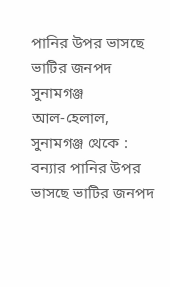পানির উপর ভাসছে ভাটির জনপদ সুনামগঞ্জ
আল-হেলাল, সুনামগঞ্জ থেকে : বন্যার পানির উপর ভাসছে ভাটির জনপদ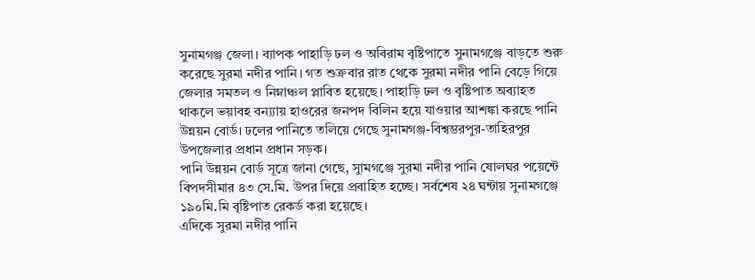সুনামগঞ্জ জেলা। ব্যাপক পাহাড়ি ঢল ও অবিরাম বৃষ্টিপাতে সুনামগঞ্জে বাড়তে শুরু করেছে সুরমা নদীর পানি। গত শুক্রবার রাত থেকে সুরমা নদীর পানি বেড়ে গিয়ে জেলার সমতল ও নিম্নাঞ্চল প্লাবিত হয়েছে। পাহাড়ি ঢল ও বৃষ্টিপাত অব্যাহত থাকলে ভয়াবহ বন্য্যায় হাওরের জনপদ বিলিন হয়ে যাওয়ার আশঙ্কা করছে পানি উন্নয়ন বোর্ড। ঢলের পানিতে তলিয়ে গেছে সুনামগঞ্জ-বিশ্বম্ভরপুর-তাহিরপুর উপজেলার প্রধান প্রধান সড়ক।
পানি উন্নয়ন বোর্ড সূত্রে জানা গেছে, সুামগঞ্জে সুরমা নদীর পানি ষোলঘর পয়েন্টে বিপদসীমার ৪৩ সে.মি. উপর দিয়ে প্রবাহিত হচ্ছে। সর্বশেষ ২৪ ঘন্টায় সুনামগঞ্জে ১৯০মি.মি বৃষ্টিপাত রেকর্ড করা হয়েছে।
এদিকে সুরমা নদীর পানি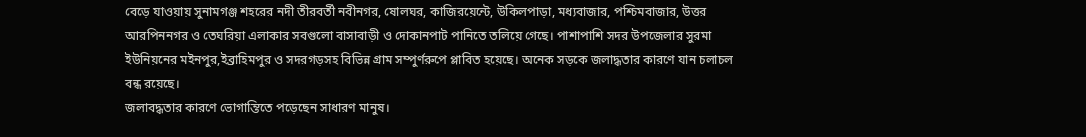বেড়ে যাওয়ায় সুনামগঞ্জ শহরের নদী তীরবর্তী নবীনগর, ষোলঘর, কাজিরয়েন্টে, উকিলপাড়া, মধ্যবাজার, পশ্চিমবাজার, উত্তর আরপিননগর ও তেঘরিয়া এলাকার সবগুলো বাসাবাড়ী ও দোকানপাট পানিতে তলিয়ে গেছে। পাশাপাশি সদর উপজেলার সুরমা ইউনিয়নের মইনপুর,ইব্রাহিমপুর ও সদরগড়সহ বিভিন্ন গ্রাম সম্পুর্ণরুপে প্লাবিত হয়েছে। অনেক সড়কে জলাদ্ধতার কারণে যান চলাচল বন্ধ রয়েছে।
জলাবদ্ধতার কারণে ভোগান্তিতে পড়েছেন সাধারণ মানুষ।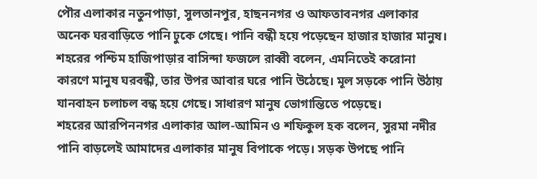পৌর এলাকার নতুনপাড়া, সুলতানপুর, হাছননগর ও আফতাবনগর এলাকার অনেক ঘরবাড়িতে পানি ঢুকে গেছে। পানি বন্ধী হয়ে পড়েছেন হাজার হাজার মানুষ।
শহরের পশ্চিম হাজিপাড়ার বাসিন্দা ফজলে রাব্বী বলেন, এমনিতেই করোনা কারণে মানুষ ঘরবন্ধী, তার উপর আবার ঘরে পানি উঠেছে। মূল সড়কে পানি উঠায় যানবাহন চলাচল বন্ধ হয়ে গেছে। সাধারণ মানুষ ভোগান্তিতে পড়েছে।
শহরের আরপিননগর এলাকার আল-আমিন ও শফিকুল হক বলেন, সুরমা নদীর পানি বাড়লেই আমাদের এলাকার মানুষ বিপাকে পড়ে। সড়ক উপছে পানি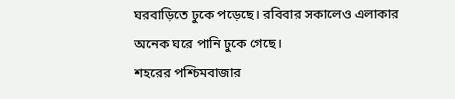ঘরবাড়িতে ঢুকে পড়েছে। রবিবার সকালেও এলাকার অনেক ঘরে পানি ঢুকে গেছে।
শহরের পশ্চিমবাজার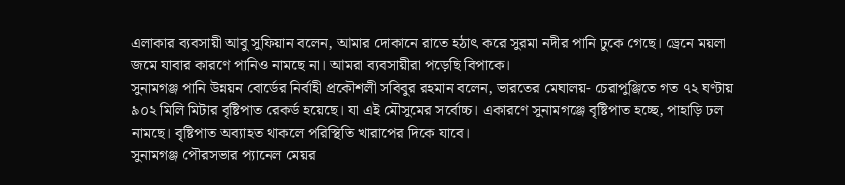এলাকার ব্যবসায়ী আবু সুফিয়ান বলেন, আমার দোকানে রাতে হঠাৎ করে সুরমা নদীর পানি ঢুকে গেছে। ড্রেনে ময়লা জমে যাবার কারণে পানিও নামছে না। আমরা ব্যবসায়ীরা পড়েছি বিপাকে।
সুনামগঞ্জ পানি উন্নয়ন বোর্ডের নির্বাহী প্রকৌশলী সবিবুর রহমান বলেন, ভারতের মেঘালয়- চেরাপুঞ্জিতে গত ৭২ ঘণ্টায় ৯০২ মিলি মিটার বৃষ্টিপাত রেকর্ড হয়েছে। যা এই মৌসুমের সর্বোচ্চ। একারণে সুনামগঞ্জে বৃষ্টিপাত হচ্ছে, পাহাড়ি ঢল নামছে। বৃষ্টিপাত অব্যাহত থাকলে পরিস্থিতি খারাপের দিকে যাবে।
সুনামগঞ্জ পৌরসভার প্যানেল মেয়র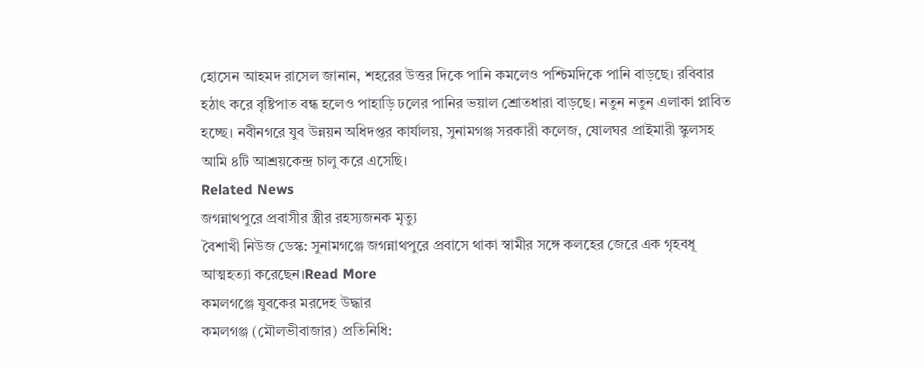হোসেন আহমদ রাসেল জানান, শহরের উত্তর দিকে পানি কমলেও পশ্চিমদিকে পানি বাড়ছে। রবিবার হঠাৎ করে বৃষ্টিপাত বন্ধ হলেও পাহাড়ি ঢলের পানির ভয়াল শ্রোতধারা বাড়ছে। নতুন নতুন এলাকা প্লাবিত হচ্ছে। নবীনগরে যুব উন্নয়ন অধিদপ্তর কার্যালয়, সুনামগঞ্জ সরকারী কলেজ, ষোলঘর প্রাইমারী স্কুলসহ আমি ৪টি আশ্রয়কেন্দ্র চালু করে এসেছি।
Related News
জগন্নাথপুরে প্রবাসীর স্ত্রীর রহস্যজনক মৃত্যু
বৈশাখী নিউজ ডেস্ক: সুনামগঞ্জে জগন্নাথপুরে প্রবাসে থাকা স্বামীর সঙ্গে কলহের জেরে এক গৃহবধূ আত্মহত্যা করেছেন।Read More
কমলগঞ্জে যুবকের মরদেহ উদ্ধার
কমলগঞ্জ (মৌলভীবাজার) প্রতিনিধি: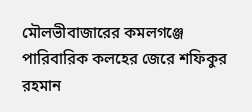মৌলভীবাজারের কমলগঞ্জে পারিবারিক কলহের জেরে শফিকুর রহমান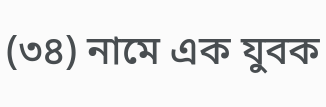(৩৪) নামে এক যুবক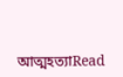আত্মহত্যাRead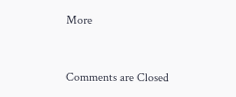More



Comments are Closed